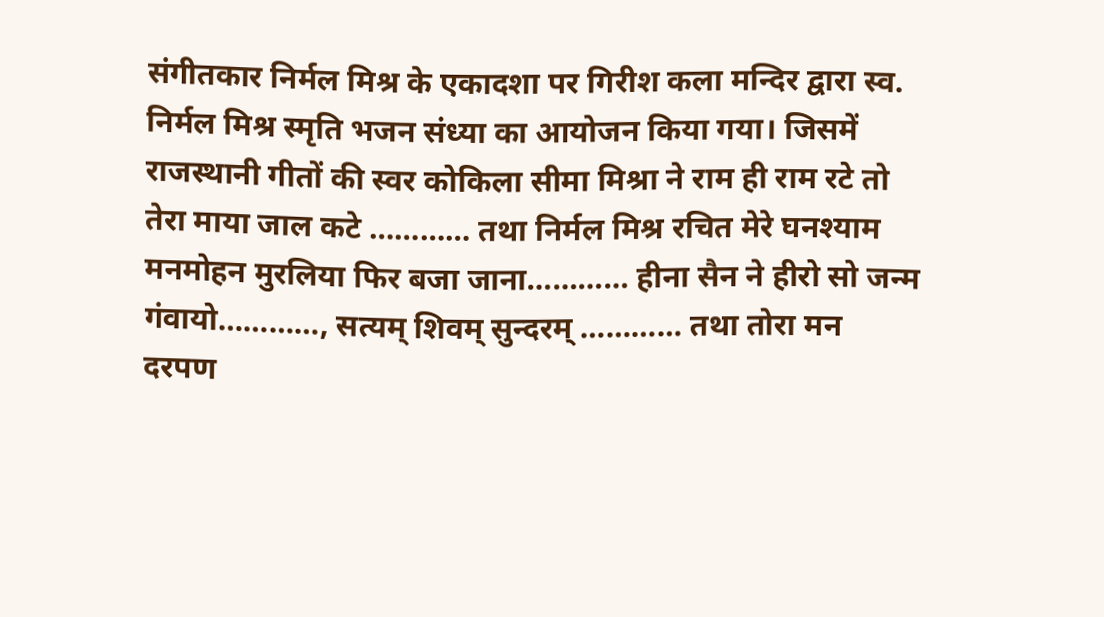संगीतकार निर्मल मिश्र के एकादशा पर गिरीश कला मन्दिर द्वारा स्व. निर्मल मिश्र स्मृति भजन संध्या का आयोजन किया गया। जिसमें राजस्थानी गीतों की स्वर कोकिला सीमा मिश्रा ने राम ही राम रटे तो तेरा माया जाल कटे ………… तथा निर्मल मिश्र रचित मेरे घनश्याम मनमोहन मुरलिया फिर बजा जाना………… हीना सैन ने हीरो सो जन्म गंवायो…………, सत्यम् शिवम् सुन्दरम् ………… तथा तोरा मन दरपण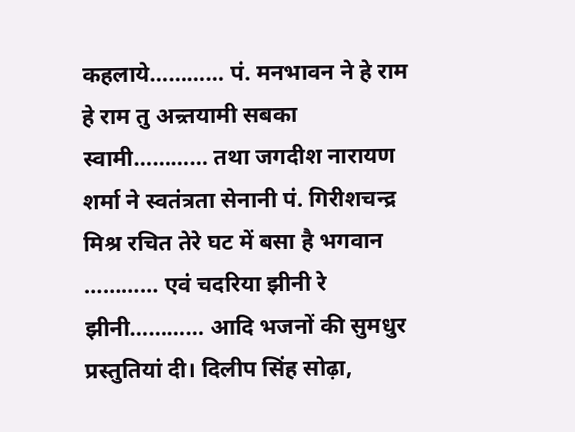कहलाये………… पं. मनभावन ने हे राम हे राम तु अन्र्तयामी सबका स्वामी………… तथा जगदीश नारायण शर्मा ने स्वतंत्रता सेनानी पं. गिरीशचन्द्र मिश्र रचित तेरे घट में बसा है भगवान ………… एवं चदरिया झीनी रे झीनी………… आदि भजनों की सुमधुर प्रस्तुतियां दी। दिलीप सिंह सोढ़ा,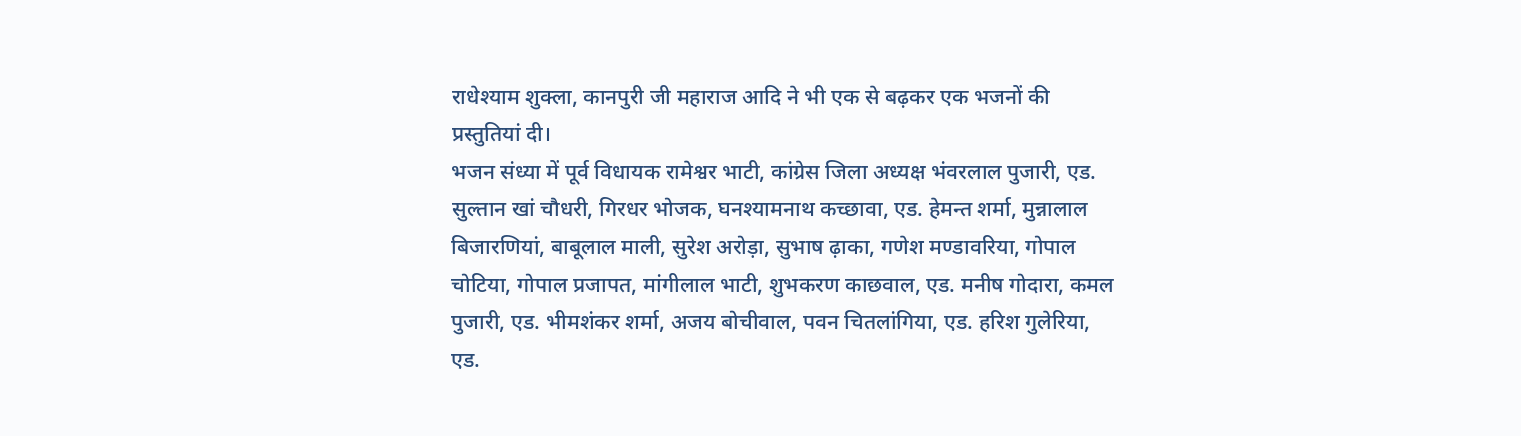राधेश्याम शुक्ला, कानपुरी जी महाराज आदि ने भी एक से बढ़कर एक भजनों की प्रस्तुतियां दी।
भजन संध्या में पूर्व विधायक रामेश्वर भाटी, कांग्रेस जिला अध्यक्ष भंवरलाल पुजारी, एड. सुल्तान खां चौधरी, गिरधर भोजक, घनश्यामनाथ कच्छावा, एड. हेमन्त शर्मा, मुन्नालाल बिजारणियां, बाबूलाल माली, सुरेश अरोड़ा, सुभाष ढ़ाका, गणेश मण्डावरिया, गोपाल चोटिया, गोपाल प्रजापत, मांगीलाल भाटी, शुभकरण काछवाल, एड. मनीष गोदारा, कमल पुजारी, एड. भीमशंकर शर्मा, अजय बोचीवाल, पवन चितलांगिया, एड. हरिश गुलेरिया, एड.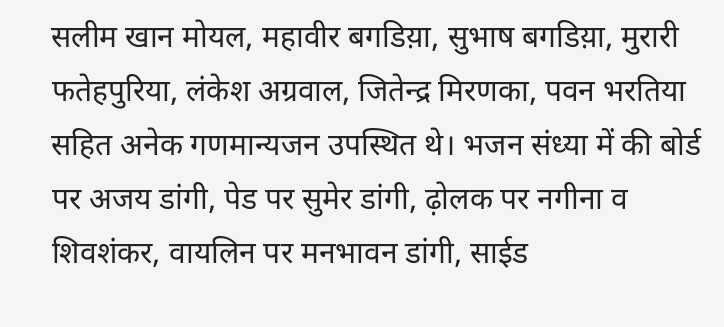सलीम खान मोयल, महावीर बगडिय़ा, सुभाष बगडिय़ा, मुरारी फतेहपुरिया, लंकेश अग्रवाल, जितेन्द्र मिरणका, पवन भरतिया सहित अनेक गणमान्यजन उपस्थित थे। भजन संध्या में की बोर्ड पर अजय डांगी, पेड पर सुमेर डांगी, ढ़ोलक पर नगीना व शिवशंकर, वायलिन पर मनभावन डांगी, साईड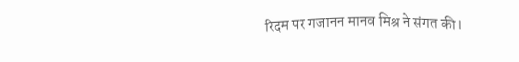रिदम पर गजानन मानव मिश्र ने संगत की।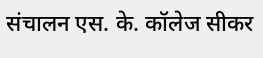संचालन एस. के. कॉलेज सीकर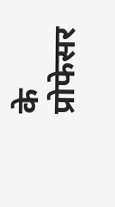के प्रोफेसर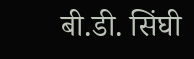बी.डी. सिंघी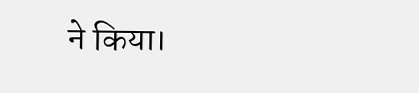ने किया।